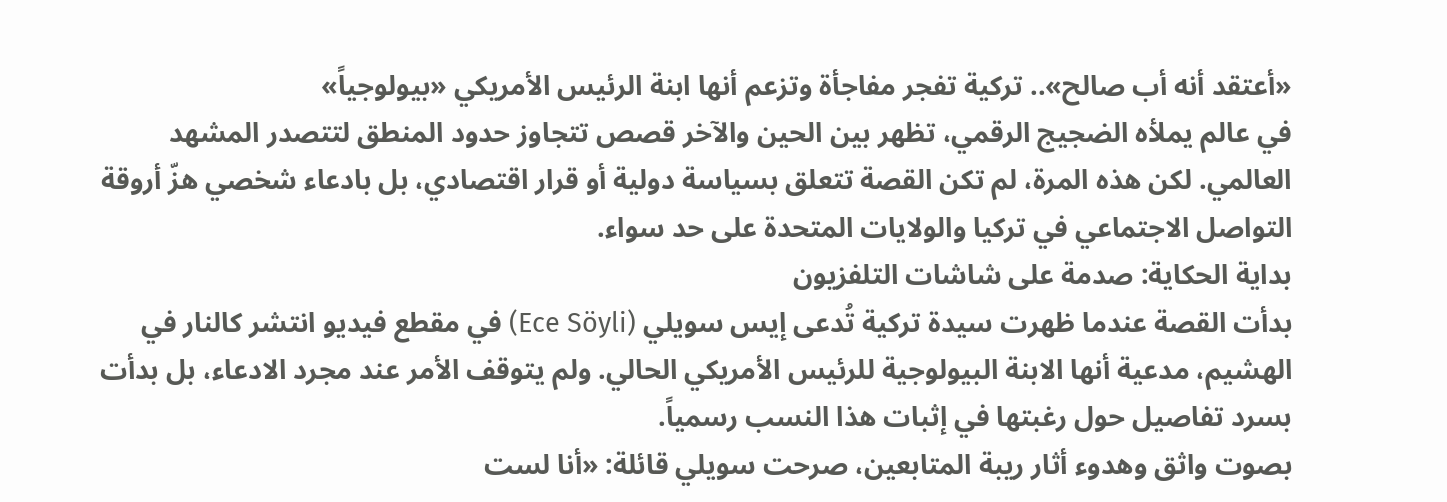«أعتقد أنه أب صالح».. تركية تفجر مفاجأة وتزعم أنها ابنة الرئيس الأمريكي «بيولوجياً»
في عالم يملأه الضجيج الرقمي، تظهر بين الحين والآخر قصص تتجاوز حدود المنطق لتتصدر المشهد العالمي. لكن هذه المرة، لم تكن القصة تتعلق بسياسة دولية أو قرار اقتصادي، بل بادعاء شخصي هزّ أروقة التواصل الاجتماعي في تركيا والولايات المتحدة على حد سواء.
بداية الحكاية: صدمة على شاشات التلفزيون
بدأت القصة عندما ظهرت سيدة تركية تُدعى إيس سويلي (Ece Söyli) في مقطع فيديو انتشر كالنار في الهشيم، مدعية أنها الابنة البيولوجية للرئيس الأمريكي الحالي. ولم يتوقف الأمر عند مجرد الادعاء، بل بدأت بسرد تفاصيل حول رغبتها في إثبات هذا النسب رسمياً.
بصوت واثق وهدوء أثار ريبة المتابعين، صرحت سويلي قائلة: «أنا لست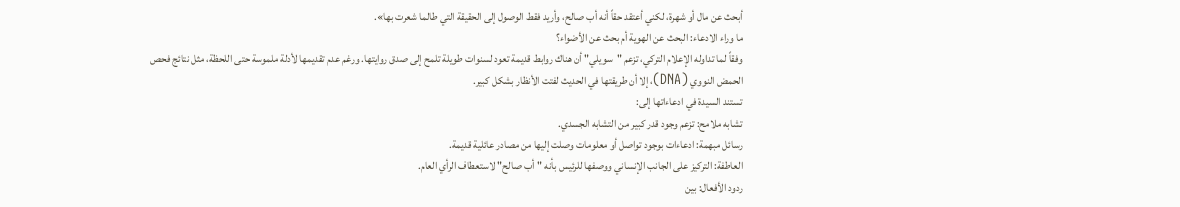أبحث عن مال أو شهرة، لكني أعتقد حقاً أنه أب صالح، وأريد فقط الوصول إلى الحقيقة التي طالما شعرت بها».
ما وراء الادعاء: البحث عن الهوية أم بحث عن الأضواء؟
وفقاً لما تداوله الإعلام التركي، تزعم "سويلي" أن هناك روابط قديمة تعود لسنوات طويلة تلمح إلى صدق روايتها. ورغم عدم تقديمها لأدلة ملموسة حتى اللحظة، مثل نتائج فحص الحمض النووي (DNA)، إلا أن طريقتها في الحديث لفتت الأنظار بشكل كبير.
تستند السيدة في ادعاءاتها إلى:
تشابه ملامح: تزعم وجود قدر كبير من التشابه الجسدي.
رسائل مبهمة: ادعاءات بوجود تواصل أو معلومات وصلت إليها من مصادر عائلية قديمة.
العاطفة: التركيز على الجانب الإنساني ووصفها للرئيس بأنه "أب صالح" لاستعطاف الرأي العام.
ردود الأفعال: بين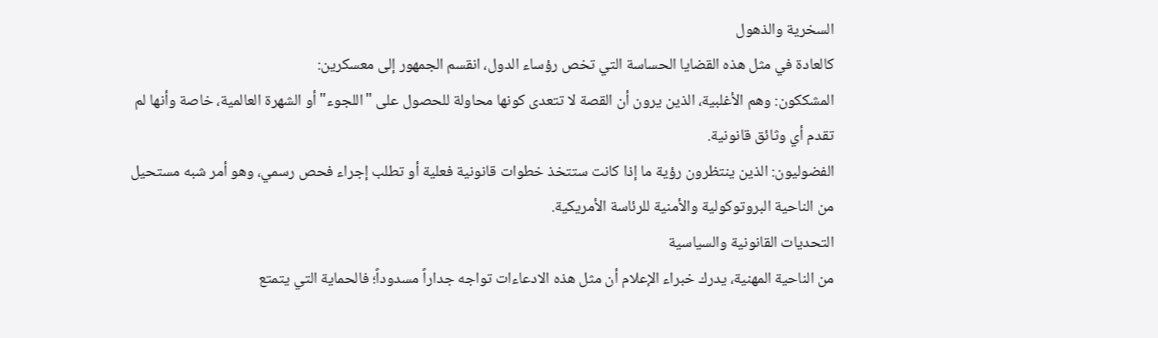السخرية والذهول
كالعادة في مثل هذه القضايا الحساسة التي تخص رؤساء الدول، انقسم الجمهور إلى معسكرين:
المشككون: وهم الأغلبية، الذين يرون أن القصة لا تتعدى كونها محاولة للحصول على "اللجوء" أو الشهرة العالمية، خاصة وأنها لم تقدم أي وثائق قانونية.
الفضوليون: الذين ينتظرون رؤية ما إذا كانت ستتخذ خطوات قانونية فعلية أو تطلب إجراء فحص رسمي، وهو أمر شبه مستحيل من الناحية البروتوكولية والأمنية للرئاسة الأمريكية.
التحديات القانونية والسياسية
من الناحية المهنية، يدرك خبراء الإعلام أن مثل هذه الادعاءات تواجه جداراً مسدوداً؛ فالحماية التي يتمتع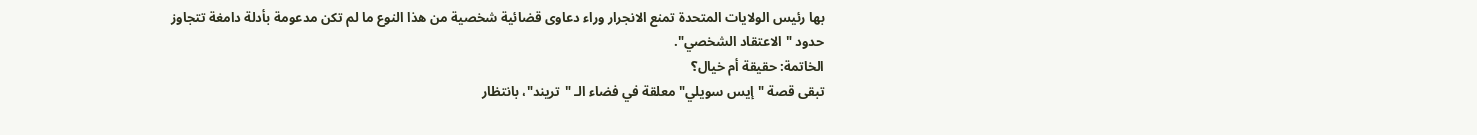بها رئيس الولايات المتحدة تمنع الانجرار وراء دعاوى قضائية شخصية من هذا النوع ما لم تكن مدعومة بأدلة دامغة تتجاوز حدود "الاعتقاد الشخصي".
الخاتمة: حقيقة أم خيال؟
تبقى قصة "إيس سويلي" معلقة في فضاء الـ "تريند"، بانتظار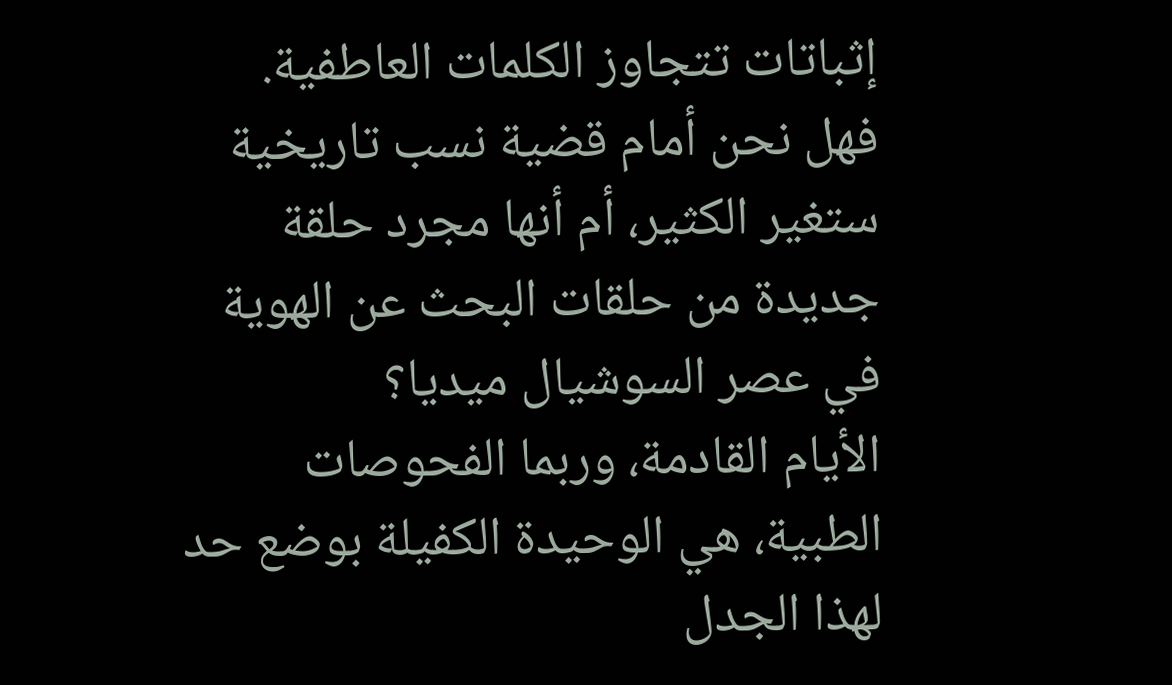إثباتات تتجاوز الكلمات العاطفية. فهل نحن أمام قضية نسب تاريخية ستغير الكثير، أم أنها مجرد حلقة جديدة من حلقات البحث عن الهوية في عصر السوشيال ميديا؟
الأيام القادمة، وربما الفحوصات الطبية، هي الوحيدة الكفيلة بوضع حد لهذا الجدل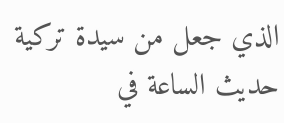الذي جعل من سيدة تركية حديث الساعة في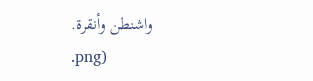واشنطن وأنقرة.
.png)